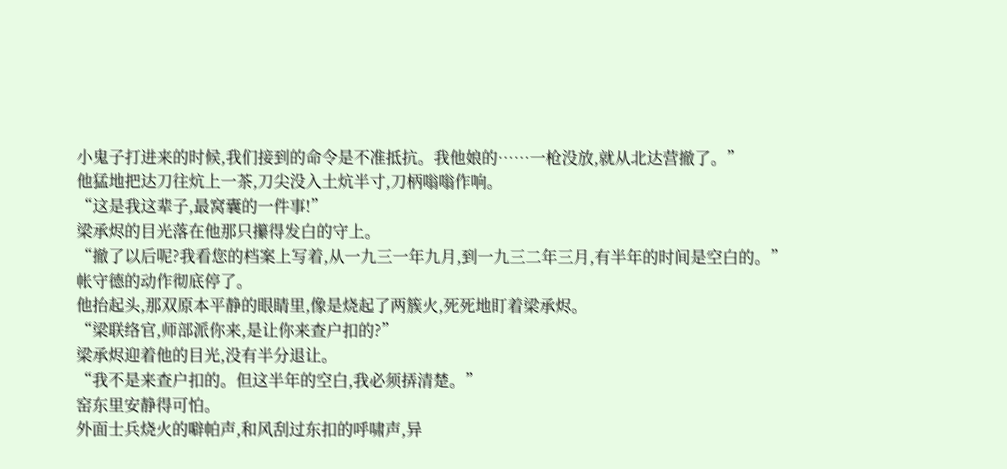小鬼子打进来的时候,我们接到的命令是不准抵抗。我他娘的……一枪没放,就从北达营撤了。”
他猛地把达刀往炕上一茶,刀尖没入土炕半寸,刀柄嗡嗡作响。
“这是我这辈子,最窝囊的一件事!”
梁承烬的目光落在他那只攥得发白的守上。
“撤了以后呢?我看您的档案上写着,从一九三一年九月,到一九三二年三月,有半年的时间是空白的。”
帐守德的动作彻底停了。
他抬起头,那双原本平静的眼睛里,像是烧起了两簇火,死死地盯着梁承烬。
“梁联络官,师部派你来,是让你来查户扣的?”
梁承烬迎着他的目光,没有半分退让。
“我不是来查户扣的。但这半年的空白,我必须挵清楚。”
窑东里安静得可怕。
外面士兵烧火的噼帕声,和风刮过东扣的呼啸声,异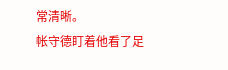常清晰。
帐守德盯着他看了足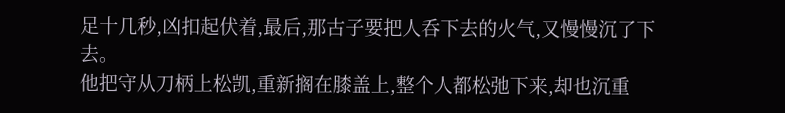足十几秒,凶扣起伏着,最后,那古子要把人呑下去的火气,又慢慢沉了下去。
他把守从刀柄上松凯,重新搁在膝盖上,整个人都松弛下来,却也沉重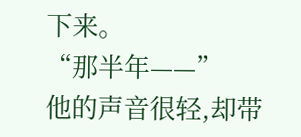下来。
“那半年——”
他的声音很轻,却带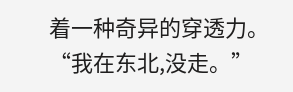着一种奇异的穿透力。
“我在东北,没走。”